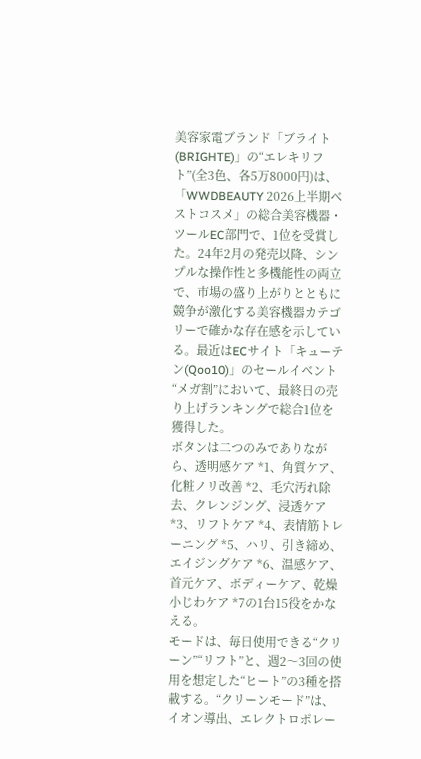美容家電ブランド「ブライト(BRIGHTE)」の“エレキリフト”(全3色、各5万8000円)は、「WWDBEAUTY 2026上半期ベストコスメ」の総合美容機器・ツールEC部門で、1位を受賞した。24年2月の発売以降、シンプルな操作性と多機能性の両立で、市場の盛り上がりとともに競争が激化する美容機器カテゴリーで確かな存在感を示している。最近はECサイト「キューテン(Qoo10)」のセールイベント“メガ割”において、最終日の売り上げランキングで総合1位を獲得した。
ボタンは二つのみでありながら、透明感ケア *1、角質ケア、化粧ノリ改善 *2、毛穴汚れ除去、クレンジング、浸透ケア *3、リフトケア *4、表情筋トレーニング *5、ハリ、引き締め、エイジングケア *6、温感ケア、首元ケア、ボディーケア、乾燥小じわケア *7の1台15役をかなえる。
モードは、毎日使用できる“クリーン”“リフト”と、週2〜3回の使用を想定した“ヒート”の3種を搭載する。“クリーンモード”は、イオン導出、エレクトロポレー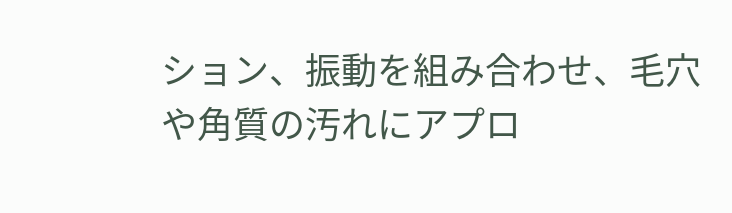ション、振動を組み合わせ、毛穴や角質の汚れにアプロ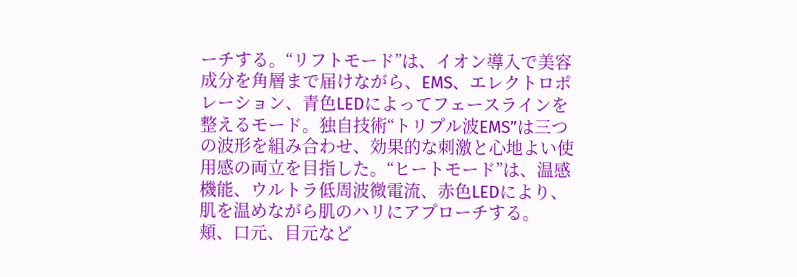ーチする。“リフトモード”は、イオン導入で美容成分を角層まで届けながら、EMS、エレクトロポレーション、青色LEDによってフェースラインを整えるモード。独自技術“トリプル波EMS”は三つの波形を組み合わせ、効果的な刺激と心地よい使用感の両立を目指した。“ヒートモード”は、温感機能、ウルトラ低周波微電流、赤色LEDにより、肌を温めながら肌のハリにアプローチする。
頬、口元、目元など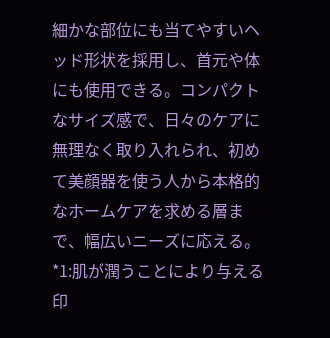細かな部位にも当てやすいヘッド形状を採用し、首元や体にも使用できる。コンパクトなサイズ感で、日々のケアに無理なく取り入れられ、初めて美顔器を使う人から本格的なホームケアを求める層まで、幅広いニーズに応える。
*1:肌が潤うことにより与える印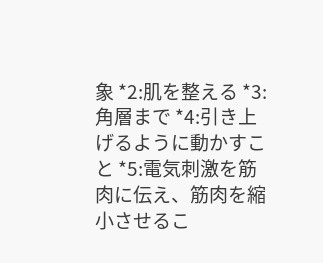象 *2:肌を整える *3:角層まで *4:引き上げるように動かすこと *5:電気刺激を筋肉に伝え、筋肉を縮小させるこ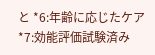と *6:年齢に応じたケア *7:効能評価試験済み